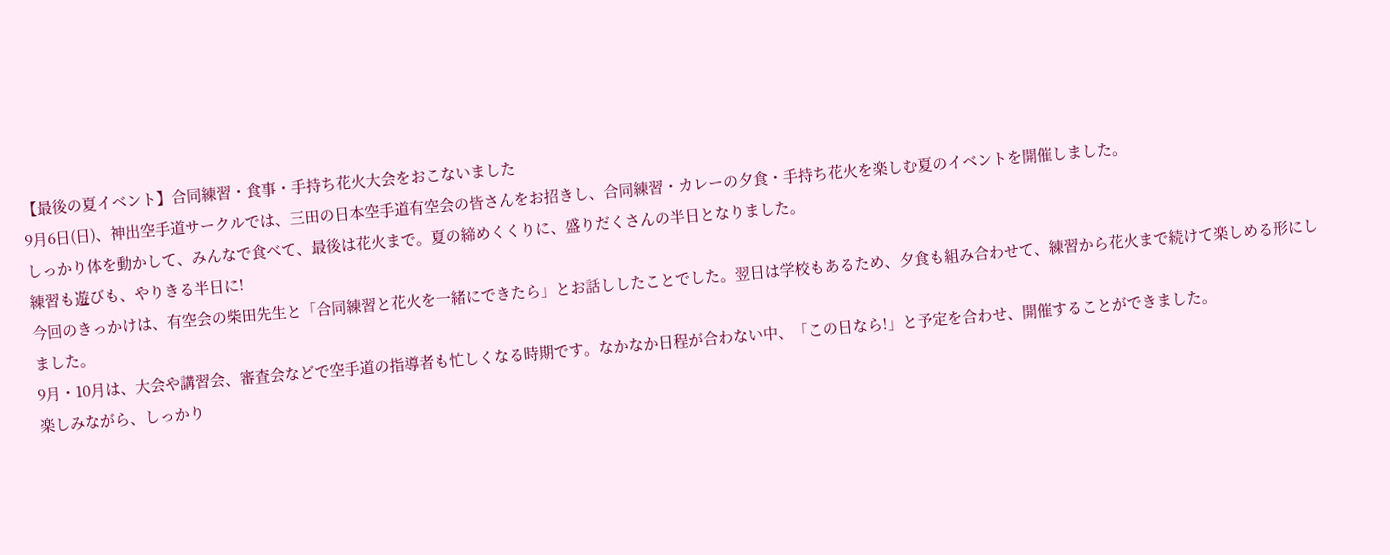【最後の夏イベント】合同練習・食事・手持ち花火大会をおこないました
9月6日(日)、神出空手道サークルでは、三田の日本空手道有空会の皆さんをお招きし、合同練習・カレーの夕食・手持ち花火を楽しむ夏のイベントを開催しました。
しっかり体を動かして、みんなで食べて、最後は花火まで。夏の締めくくりに、盛りだくさんの半日となりました。
練習も遊びも、やりきる半日に!
今回のきっかけは、有空会の柴田先生と「合同練習と花火を一緒にできたら」とお話ししたことでした。翌日は学校もあるため、夕食も組み合わせて、練習から花火まで続けて楽しめる形にしました。
9月・10月は、大会や講習会、審査会などで空手道の指導者も忙しくなる時期です。なかなか日程が合わない中、「この日なら!」と予定を合わせ、開催することができました。
楽しみながら、しっかり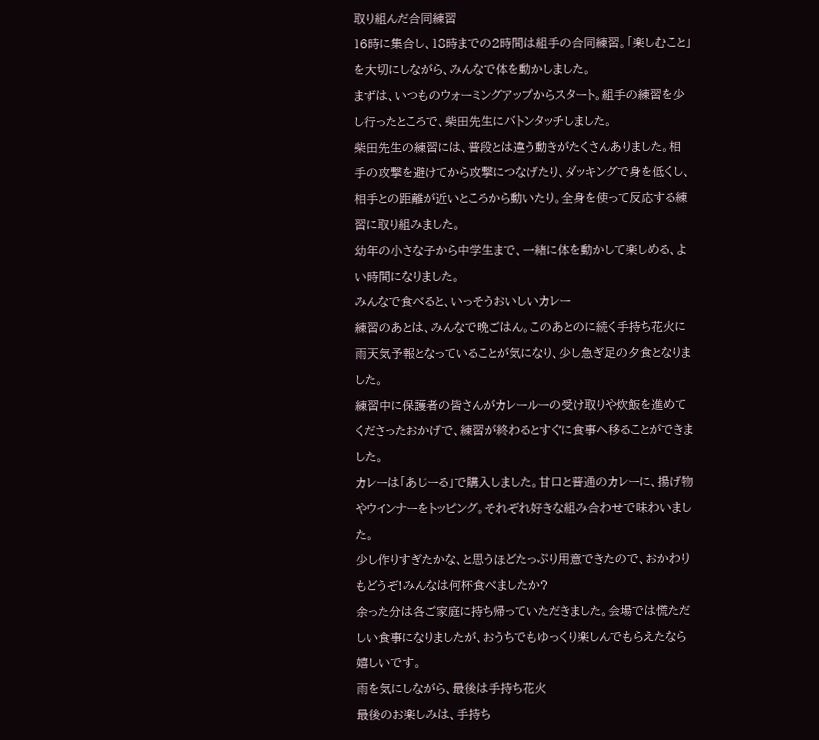取り組んだ合同練習
16時に集合し、18時までの2時間は組手の合同練習。「楽しむこと」を大切にしながら、みんなで体を動かしました。
まずは、いつものウォーミングアップからスタート。組手の練習を少し行ったところで、柴田先生にバトンタッチしました。
柴田先生の練習には、普段とは違う動きがたくさんありました。相手の攻撃を避けてから攻撃につなげたり、ダッキングで身を低くし、相手との距離が近いところから動いたり。全身を使って反応する練習に取り組みました。
幼年の小さな子から中学生まで、一緒に体を動かして楽しめる、よい時間になりました。
みんなで食べると、いっそうおいしいカレー
練習のあとは、みんなで晩ごはん。このあとのに続く手持ち花火に雨天気予報となっていることが気になり、少し急ぎ足の夕食となりました。
練習中に保護者の皆さんがカレールーの受け取りや炊飯を進めてくださったおかげで、練習が終わるとすぐに食事へ移ることができました。
カレーは「あじーる」で購入しました。甘口と普通のカレーに、揚げ物やウインナーをトッピング。それぞれ好きな組み合わせで味わいました。
少し作りすぎたかな、と思うほどたっぷり用意できたので、おかわりもどうぞ!みんなは何杯食べましたか?
余った分は各ご家庭に持ち帰っていただきました。会場では慌ただしい食事になりましたが、おうちでもゆっくり楽しんでもらえたなら嬉しいです。
雨を気にしながら、最後は手持ち花火
最後のお楽しみは、手持ち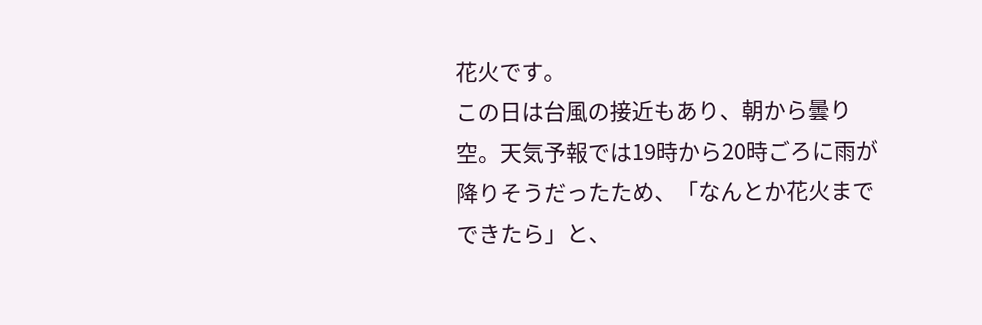花火です。
この日は台風の接近もあり、朝から曇り空。天気予報では19時から20時ごろに雨が降りそうだったため、「なんとか花火までできたら」と、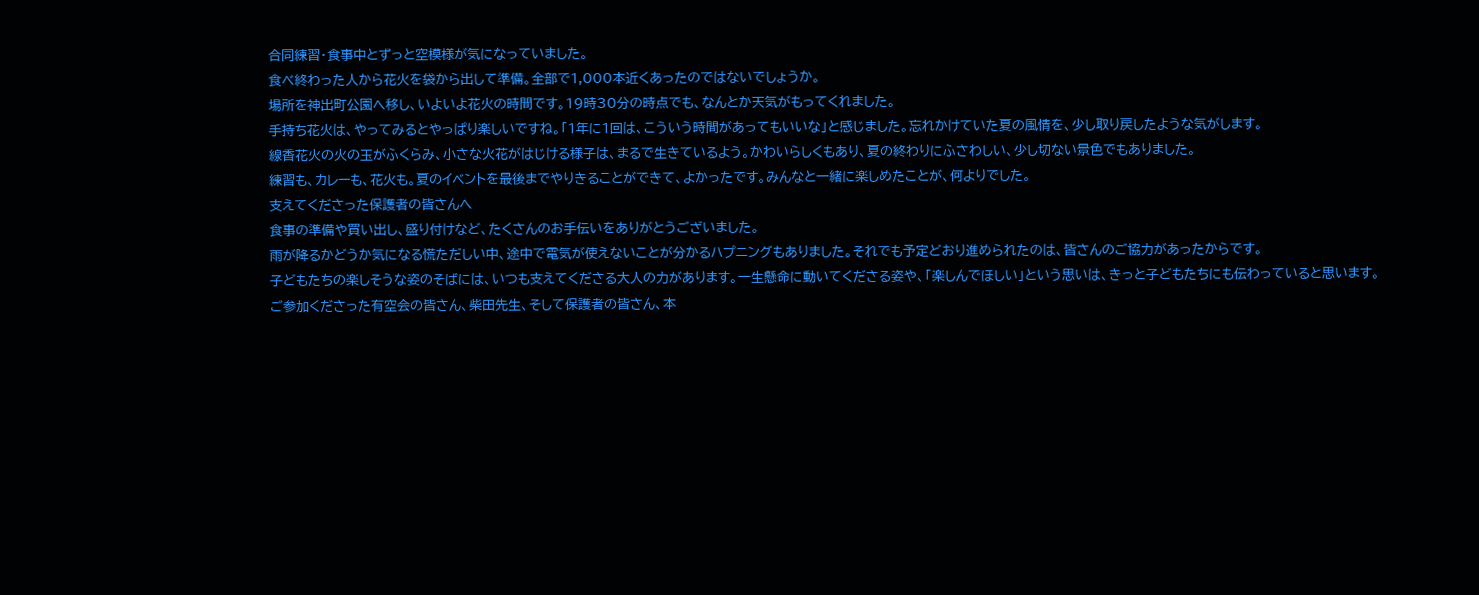合同練習・食事中とずっと空模様が気になっていました。
食べ終わった人から花火を袋から出して準備。全部で1,000本近くあったのではないでしょうか。
場所を神出町公園へ移し、いよいよ花火の時間です。19時30分の時点でも、なんとか天気がもってくれました。
手持ち花火は、やってみるとやっぱり楽しいですね。「1年に1回は、こういう時間があってもいいな」と感じました。忘れかけていた夏の風情を、少し取り戻したような気がします。
線香花火の火の玉がふくらみ、小さな火花がはじける様子は、まるで生きているよう。かわいらしくもあり、夏の終わりにふさわしい、少し切ない景色でもありました。
練習も、カレーも、花火も。夏のイベントを最後までやりきることができて、よかったです。みんなと一緒に楽しめたことが、何よりでした。
支えてくださった保護者の皆さんへ
食事の準備や買い出し、盛り付けなど、たくさんのお手伝いをありがとうございました。
雨が降るかどうか気になる慌ただしい中、途中で電気が使えないことが分かるハプニングもありました。それでも予定どおり進められたのは、皆さんのご協力があったからです。
子どもたちの楽しそうな姿のそばには、いつも支えてくださる大人の力があります。一生懸命に動いてくださる姿や、「楽しんでほしい」という思いは、きっと子どもたちにも伝わっていると思います。
ご参加くださった有空会の皆さん、柴田先生、そして保護者の皆さん、本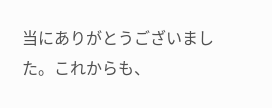当にありがとうございました。これからも、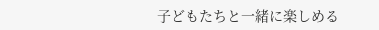子どもたちと一緒に楽しめる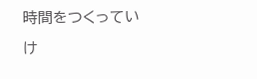時間をつくっていけ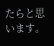たらと思います。